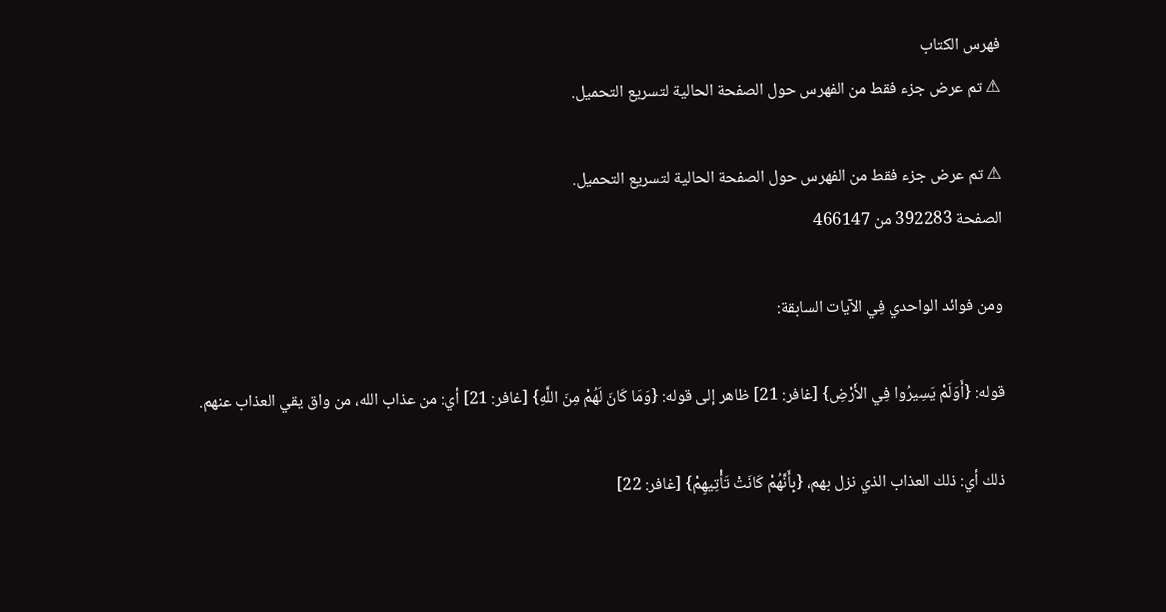فهرس الكتاب
⚠ تم عرض جزء فقط من الفهرس حول الصفحة الحالية لتسريع التحميل.

⚠ تم عرض جزء فقط من الفهرس حول الصفحة الحالية لتسريع التحميل.
الصفحة 392283 من 466147

ومن فوائد الواحدي فِي الآيات السابقة:

قوله: {أَوَلَمْ يَسِيرُوا فِي الأَرْضِ} [غافر: 21] ظاهر إلى قوله: {وَمَا كَانَ لَهُمْ مِنَ اللَّهِ} [غافر: 21] أي: من عذاب الله، من واق يقي العذاب عنهم.

ذلك أي: ذلك العذاب الذي نزل بهم، {بِأَنَّهُمْ كَانَتْ تَأْتِيهِمْ} [غافر: 22]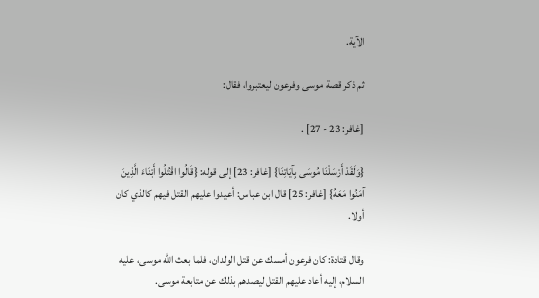الآية.

ثم ذكر قصة موسى وفرعون ليعتبروا، فقال:

[غافر: 23 - 27] .

{وَلَقَدْ أَرْسَلْنَا مُوسَى بِآيَاتِنَا} [غافر: 23] إلى قوله: {قَالُوا اقْتُلُوا أَبْنَاءَ الَّذِينَ آمَنُوا مَعَهُ} [غافر: 25] قال ابن عباس: أعيدوا عليهم القتل فيهم كالذي كان أولا.

وقال قتادة: كان فرعون أمسك عن قتل الولدان، فلما بعث الله موسى، عليه السلام، إليه أعاد عليهم القتل ليصدهم بذلك عن متابعة موسى.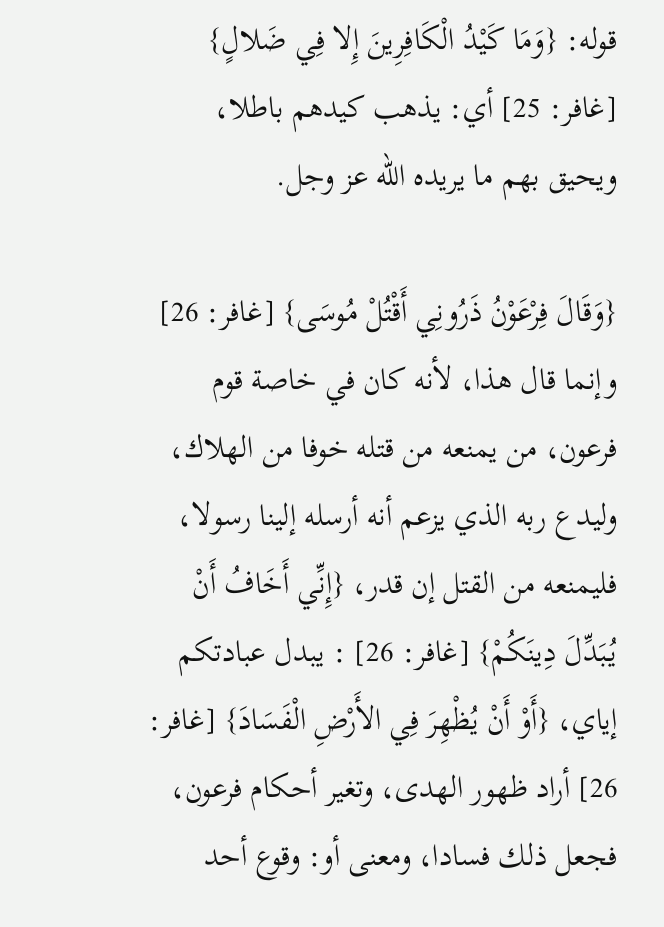قوله: {وَمَا كَيْدُ الْكَافِرِينَ إِلا فِي ضَلالٍ} [غافر: 25] أي: يذهب كيدهم باطلا، ويحيق بهم ما يريده الله عز وجل.

{وَقَالَ فِرْعَوْنُ ذَرُونِي أَقْتُلْ مُوسَى} [غافر: 26] وإنما قال هذا، لأنه كان في خاصة قوم فرعون، من يمنعه من قتله خوفا من الهلاك، وليدع ربه الذي يزعم أنه أرسله إلينا رسولا، فليمنعه من القتل إن قدر، {إِنِّي أَخَافُ أَنْ يُبَدِّلَ دِينَكُمْ} [غافر: 26] : يبدل عبادتكم إياي، {أَوْ أَنْ يُظْهِرَ فِي الأَرْضِ الْفَسَادَ} [غافر: 26] أراد ظهور الهدى، وتغير أحكام فرعون، فجعل ذلك فسادا، ومعنى أو: وقوع أحد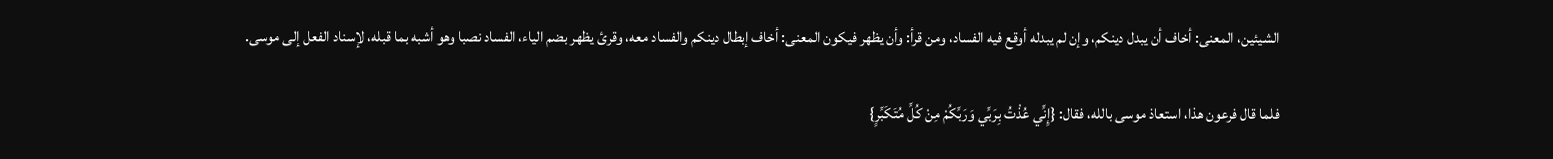الشيئين، المعنى: أخاف أن يبدل دينكم، وإن لم يبدله أوقع فيه الفساد، ومن قرأ: وأن يظهر فيكون المعنى: أخاف إبطال دينكم والفساد معه، وقرئ يظهر بضم الياء، الفساد نصبا وهو أشبه بما قبله، لإسناد الفعل إلى موسى.

فلما قال فرعون هذا، استعاذ موسى بالله، فقال: {إِنِّي عُذْتُ بِرَبِّي وَرَبِّكُمْ مِنْ كُلِّ مُتَكَبِّرٍ}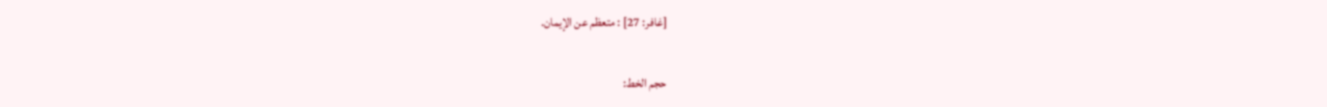[غافر: 27] : متعظم عن الإيمان.

حجم الخط: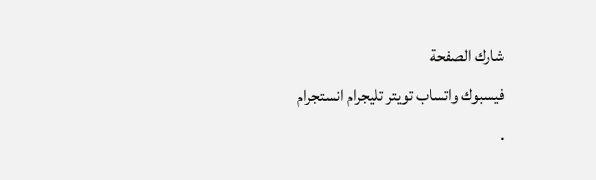شارك الصفحة
فيسبوك واتساب تويتر تليجرام انستجرام
.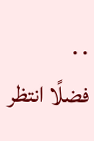. .
فضلًا انتظر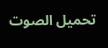تحميل الصوت